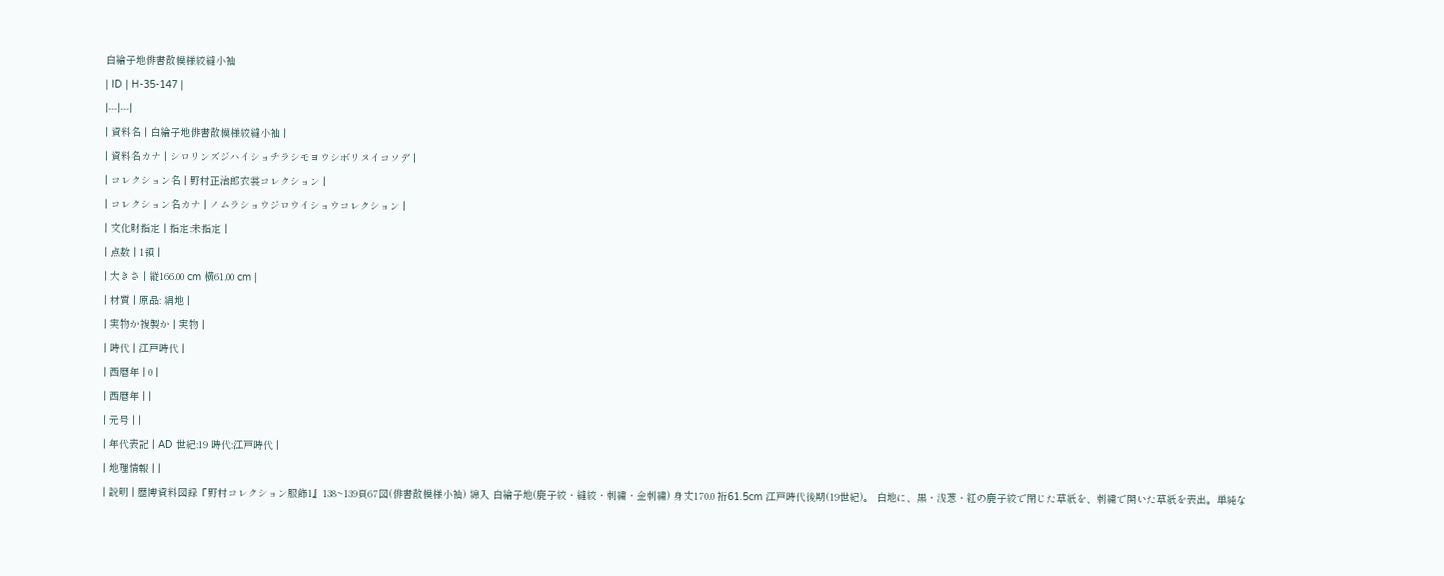白綸子地俳書散模様絞縫小袖
| ID | H-35-147 |
|---|---|
| 資料名 | 白綸子地俳書散模様絞縫小袖 |
| 資料名カナ | シロリンズジハイショチラシモヨウシボリヌイコソデ |
| コレクション名 | 野村正治郎衣裳コレクション |
| コレクション名カナ | ノムラショウジロウイショウコレクション |
| 文化財指定 | 指定:未指定 |
| 点数 | 1領 |
| 大きさ | 縦166.00 cm 横61.00 cm |
| 材質 | 原品: 絹地 |
| 実物か複製か | 実物 |
| 時代 | 江戸時代 |
| 西暦年 | 0 |
| 西暦年 | |
| 元号 | |
| 年代表記 | AD 世紀:19 時代:江戸時代 |
| 地理情報 | |
| 説明 | 歴博資料図録『野村コレクション服飾1』138~139頁67図(俳書散模様小袖) 綿入 白綸子地(鹿子絞・縫絞・刺繍・金刺繍) 身丈170.0 裄61.5cm 江戸時代後期(19世紀)。 白地に、黒・浅葱・紅の鹿子絞で閉じた草紙を、刺繍で開いた草紙を表出。単純な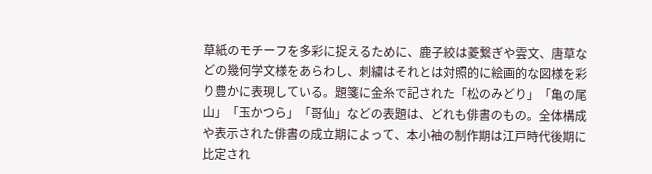草紙のモチーフを多彩に捉えるために、鹿子絞は菱繋ぎや雲文、唐草などの幾何学文様をあらわし、刺繍はそれとは対照的に絵画的な図様を彩り豊かに表現している。題箋に金糸で記された「松のみどり」「亀の尾山」「玉かつら」「哥仙」などの表題は、どれも俳書のもの。全体構成や表示された俳書の成立期によって、本小袖の制作期は江戸時代後期に比定され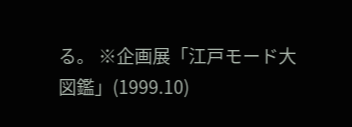る。 ※企画展「江戸モード大図鑑」(1999.10)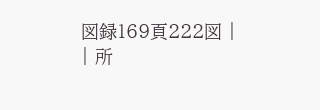図録169頁222図 |
| 所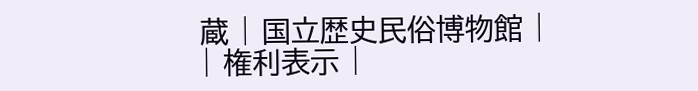蔵 | 国立歴史民俗博物館 |
| 権利表示 |